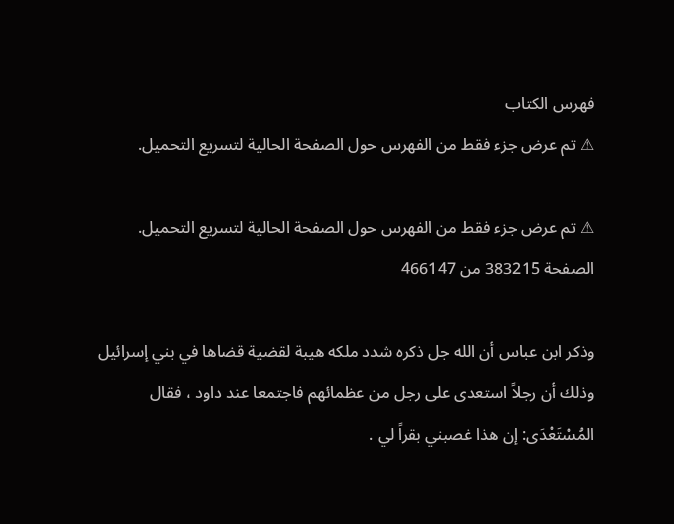فهرس الكتاب
⚠ تم عرض جزء فقط من الفهرس حول الصفحة الحالية لتسريع التحميل.

⚠ تم عرض جزء فقط من الفهرس حول الصفحة الحالية لتسريع التحميل.
الصفحة 383215 من 466147

وذكر ابن عباس أن الله جل ذكره شدد ملكه هيبة لقضية قضاها في بني إسرائيل وذلك أن رجلاً استعدى على رجل من عظمائهم فاجتمعا عند داود ، فقال المُسْتَعْدَى: إن هذا غصبني بقراً لي .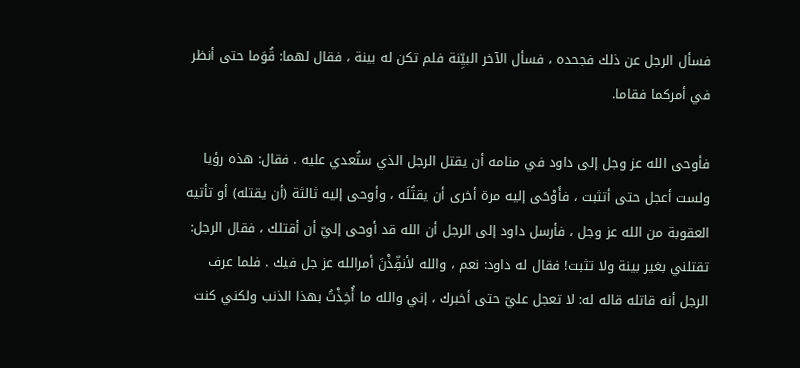فسأل الرجل عن ذلك فجحده ، فسأل الآخر البيِّنة فلم تكن له بينة ، فقال لهما: قُوَما حتى أنظر في أمركما فقاما.

فأوحى الله عز وجل إلى داود في منامه أن يقتل الرجل الذي ستُعدي عليه . فقال: هذه رؤيا ولست أعجل حتى أتثبت ، فأَوْحَى إليه مرة أخرى أن يقتُلَه ، وأوحى إليه ثالثة (أن يقتله) أو تأتيه العقوبة من الله عز وجل ، فأرسل داود إلى الرجل أن الله قد أوحى إليّ أن أقتلك ، فقال الرجل: تقتلني بغير بينة ولا تثبت! فقال له داود: نعم ، والله لأنفِّذْنَ أمرالله عز جل فيك . فلما عرف الرجل أنه قاتله قاله له: لا تعجل عليّ حتى أخبرك ، إني والله ما أُخِذْتُ بهذا الذنب ولكني كنت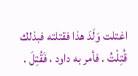اغتلت وَلَدَ هذا فقتلته فبذلك قُتِلْتُ . فأمر به داود ، فَقُتِلَ .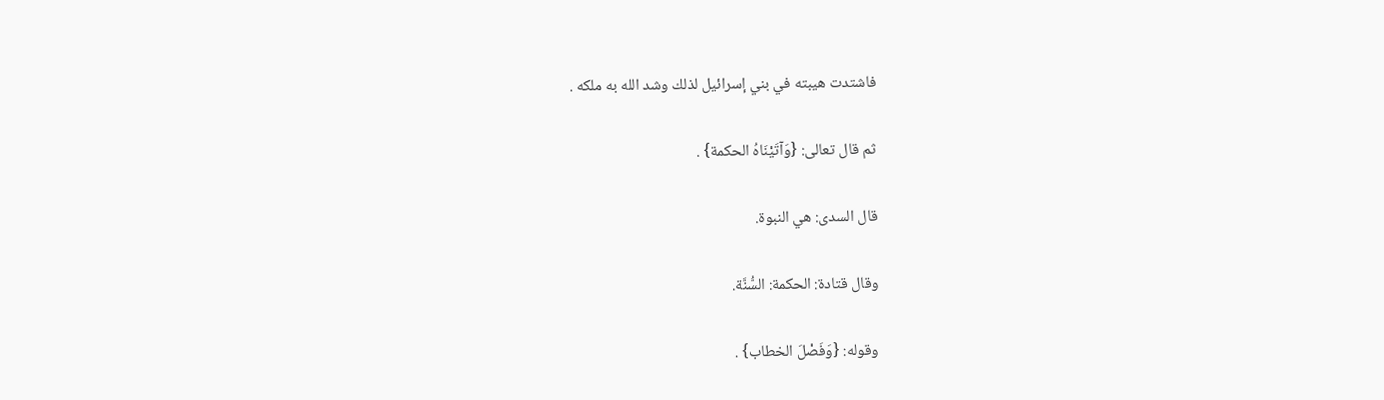فاشتدت هيبته في بني إسرائيل لذلك وشد الله به ملكه .

ثم قال تعالى: {وَآتَيْنَاهُ الحكمة} .

قال السدى: هي النبوة.

وقال قتادة: الحكمة: السُّنَّة.

وقوله: {وَفَصْلَ الخطاب} .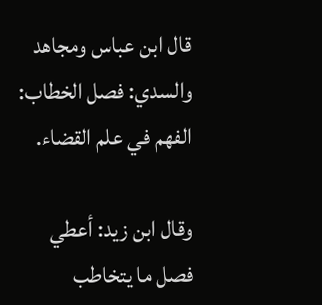قال ابن عباس ومجاهد والسدي: فصل الخطاب: الفهم في علم القضاء.

وقال ابن زيد: أعطي فصل ما يتخاطب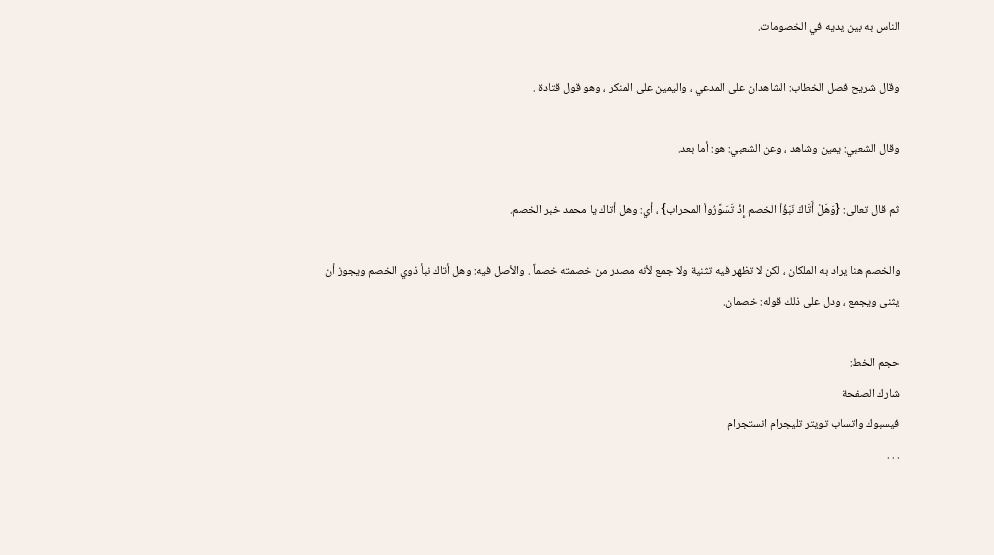الناس به بين يديه في الخصومات.

وقال شريح فصل الخطاب: الشاهدان على المدعي ، واليمين على المنكر ، وهو قول قتادة .

وقال الشعبي: يمين وشاهد ، وعن الشعبي: هو: أما بعد.

ثم قال تعالى: {وَهَلْ أَتَاكَ نَبَؤُاْ الخصم إِذْ تَسَوَّرُواْ المحراب} ، أي: وهل أتاك يا محمد خبر الخصم.

والخصم هنا يراد به الملكان ، لكن لا تظهر فيه تثنية ولا جمع لأنه مصدر من خصمته خصماً . والأصل فيه: وهل أتاك نبأ ذوي الخصم ويجوز أن يثنى ويجمع ، ودل على ذلك قوله: خصمان.

حجم الخط:
شارك الصفحة
فيسبوك واتساب تويتر تليجرام انستجرام
. . .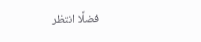فضلًا انتظر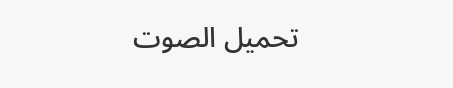تحميل الصوت